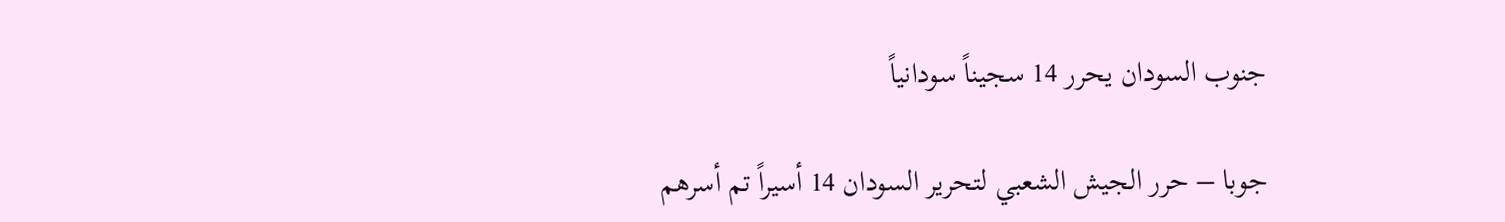جنوب السودان يحرر 14 سجيناً سودانياً

جوبا – حرر الجيش الشعبي لتحرير السودان 14 أسيراً تم أسرهم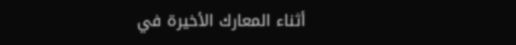أثناء المعارك الأخيرة في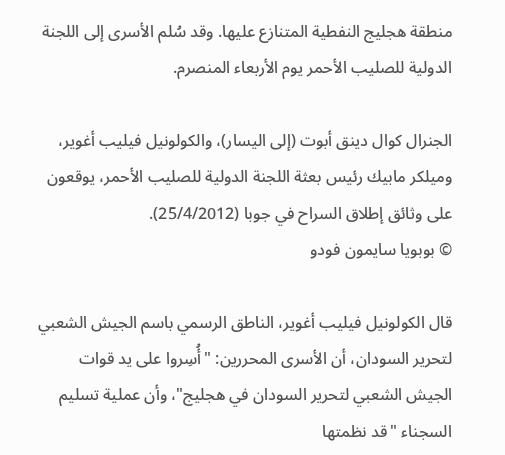منطقة هجليج النفطية المتنازع عليها. وقد سُلم الأسرى إلى اللجنة الدولية للصليب الأحمر يوم الأربعاء المنصرم.

الجنرال كوال دينق أبوت (إلى اليسار)، والكولونيل فيليب أغوير، وميلكر مابيك رئيس بعثة اللجنة الدولية للصليب الأحمر، يوقعون على وثائق إطلاق السراح في جوبا (25/4/2012).
© بوبويا سايمون فودو

قال الكولونيل فيليب أغوير، الناطق الرسمي باسم الجيش الشعبي لتحرير السودان، أن الأسرى المحررين: "أُسِروا على يد قوات الجيش الشعبي لتحرير السودان في هجليج"، وأن عملية تسليم السجناء "قد نظمتها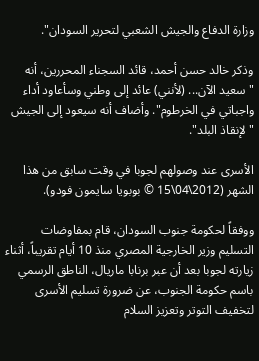وزارة الدفاع والجيش الشعبي لتحرير السودان".

وذكر خالد حسن أحمد، قائد السجناء المحررين، أنه "سعيد الآن... (لأنني) عائد إلى وطني وسأعاود أداء واجباتي في الخرطوم". وأضاف أنه سيعود إلى الجيش "لإنقاذ البلد".

الأسرى عند وصولهم لجوبا في وقت سابق من هذا الشهر (2012\04\15 © بوبويا سايمون فودو).

ووفقاً لحكومة جنوب السودان، قام بمفاوضات التسليم وزير الخارجية المصري منذ 10 أيام تقريباً، أثناء زيارته لجوبا بعد أن عبر برنابا ماريال، الناطق الرسمي باسم حكومة الجنوب، عن ضرورة تسليم الأسرى لتخفيف التوتر وتعزيز السلام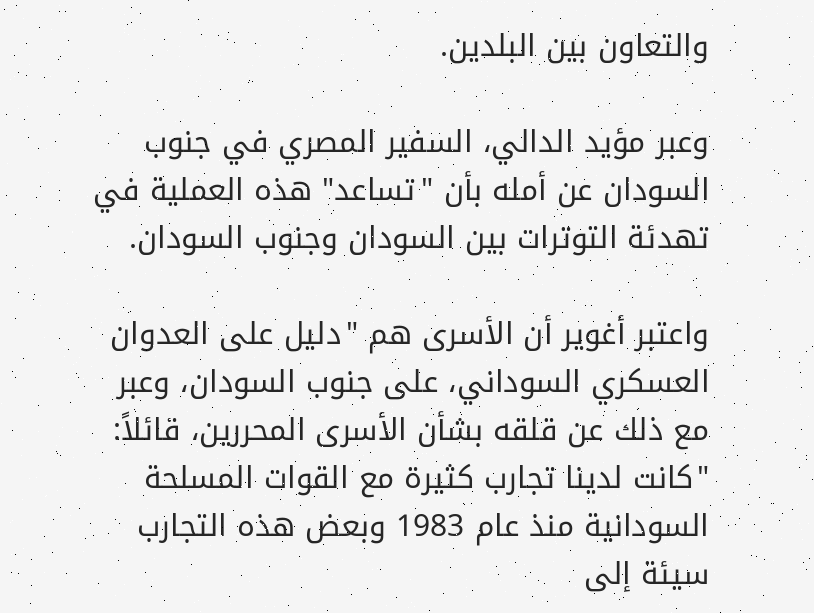والتعاون بين البلدين.

وعبر مؤيد الدالي، السفير المصري في جنوب السودان عن أمله بأن "تساعد" هذه العملية في تهدئة التوترات بين السودان وجنوب السودان.

واعتبر أغوير أن الأسرى هم "دليل على العدوان العسكري السوداني، على جنوب السودان، وعبر مع ذلك عن قلقه بشأن الأسرى المحررين، قائلاً: "كانت لدينا تجارب كثيرة مع القوات المسلحة السودانية منذ عام 1983 وبعض هذه التجارب سيئة إلى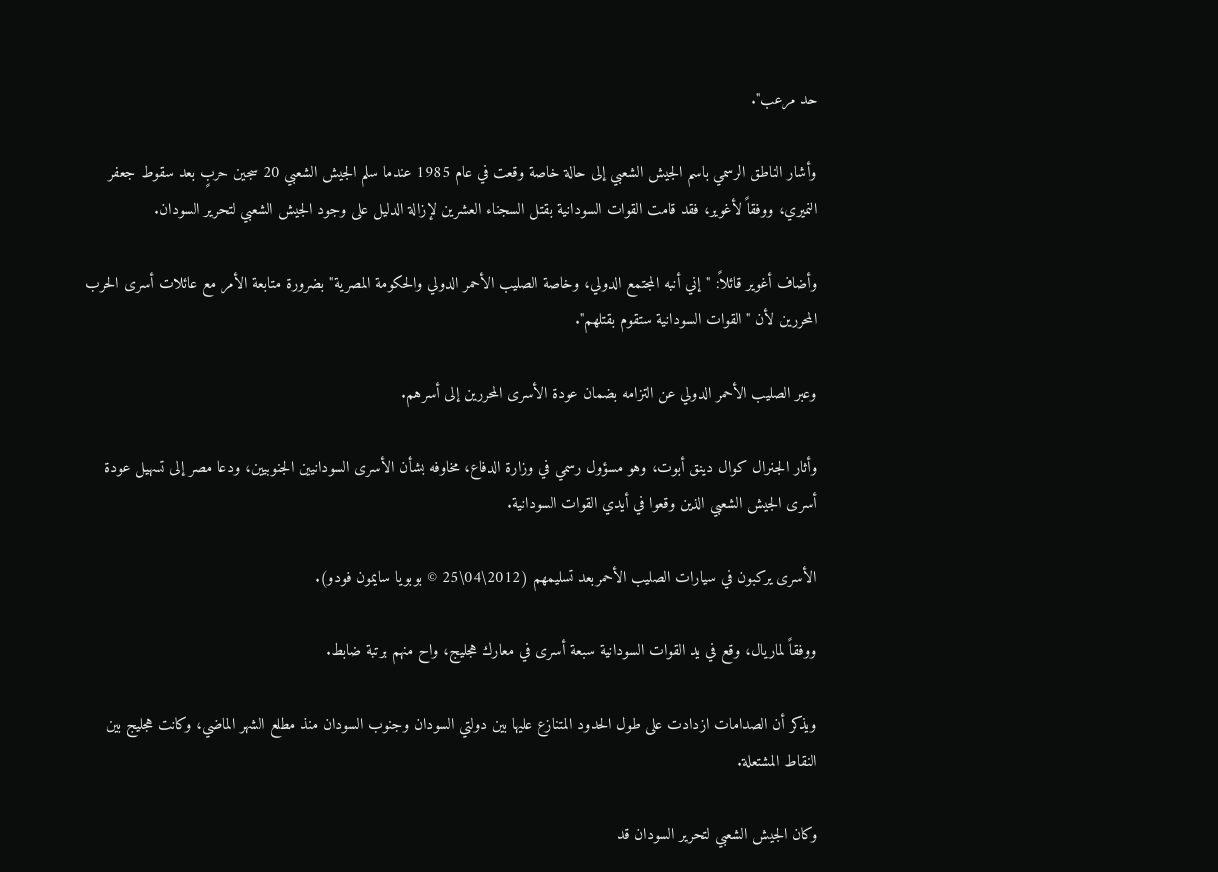حد مرعب".

وأشار الناطق الرسمي باسم الجيش الشعبي إلى حالة خاصة وقعت في عام 1985 عندما سلم الجيش الشعبي 20 سجين حربٍ بعد سقوط جعفر النميري، ووفقاً لأغوير، فقد قامت القوات السودانية بقتل السجناء العشرين لإزالة الدليل على وجود الجيش الشعبي لتحرير السودان.

وأضاف أغوير قائلاً: "إني أنبه المجتمع الدولي، وخاصة الصليب الأحمر الدولي والحكومة المصرية" بضرورة متابعة الأمر مع عائلات أسرى الحرب المحررين لأن "القوات السودانية ستقوم بقتلهم".

وعبر الصليب الأحمر الدولي عن التزامه بضمان عودة الأسرى المحررين إلى أسرهم.

وأثار الجنرال كوال دينق أبوت، وهو مسؤول رسمي في وزارة الدفاع، مخاوفه بشأن الأسرى السودانيين الجنوبيين، ودعا مصر إلى تسهيل عودة أسرى الجيش الشعبي الذين وقعوا في أيدي القوات السودانية.

الأسرى يركبون في سيارات الصليب الأحمربعد تسليمهم (2012\04\25 © بوبويا سايمون فودو).

ووفقاً لماريال، وقع في يد القوات السودانية سبعة أسرى في معارك هجليج، واح منهم برتبة ضابط.

ويذكر أن الصدامات ازدادت على طول الحدود المتنازع عليها بين دولتي السودان وجنوب السودان منذ مطلع الشهر الماضي، وكانت هجليج بين النقاط المشتعلة.

وكان الجيش الشعبي لتحرير السودان قد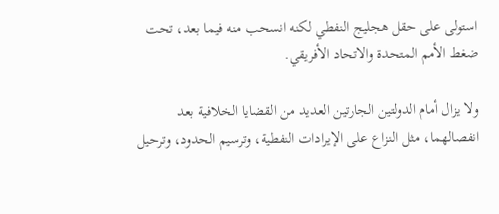استولى على حقل هجليج النفطي لكنه انسحب منه فيما بعد، تحت ضغط الأمم المتحدة والاتحاد الأفريقي.

ولا يزال أمام الدولتين الجارتين العديد من القضايا الخلافية بعد انفصالهما، مثل النزاع على الإيرادات النفطية، وترسيم الحدود، وترحيل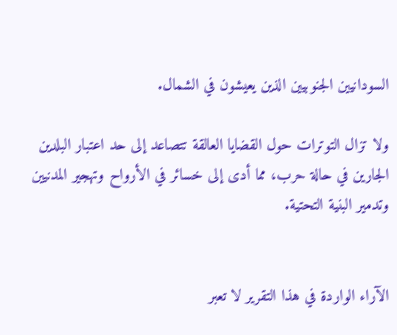السودانيين الجنوبيين الذين يعيشون في الشمال.

ولا تزال التوترات حول القضايا العالقة تتصاعد إلى حد اعتبار البلدين الجارين في حالة حرب، مما أدى إلى خسائر في الأرواح وتهجير المدنيين وتدمير البنية التحتية.


الآراء الواردة في هذا التقرير لا تعبر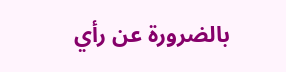بالضرورة عن رأي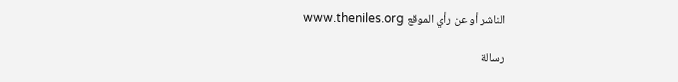الناشر أو عن رأي الموقع www.theniles.org

رسالة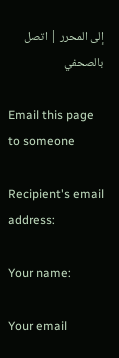إلى المحرر | اتصل بالصحفي

Email this page to someone

Recipient's email address:

Your name:

Your email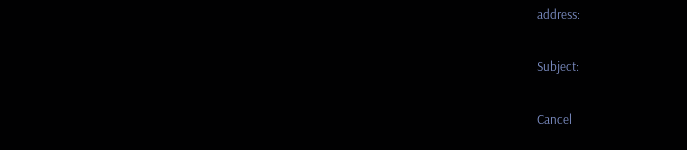address:

Subject:

Cancel